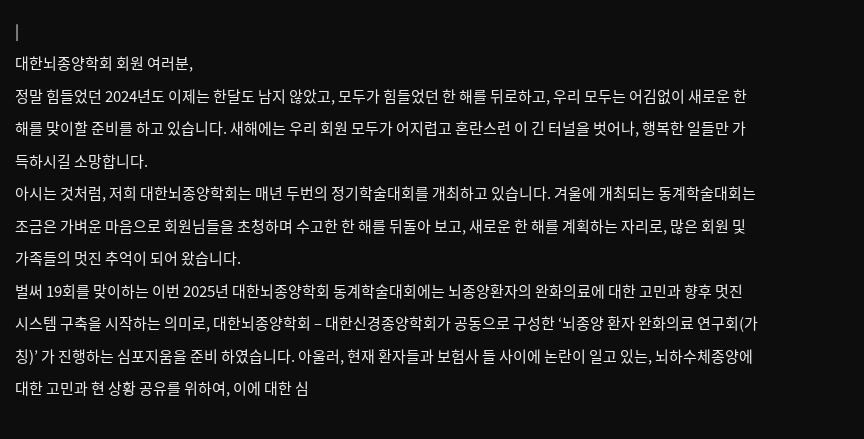|
대한뇌종양학회 회원 여러분,
정말 힘들었던 2024년도 이제는 한달도 남지 않았고, 모두가 힘들었던 한 해를 뒤로하고, 우리 모두는 어김없이 새로운 한 해를 맞이할 준비를 하고 있습니다. 새해에는 우리 회원 모두가 어지럽고 혼란스런 이 긴 터널을 벗어나, 행복한 일들만 가득하시길 소망합니다.
아시는 것처럼, 저희 대한뇌종양학회는 매년 두번의 정기학술대회를 개최하고 있습니다. 겨울에 개최되는 동계학술대회는 조금은 가벼운 마음으로 회원님들을 초청하며 수고한 한 해를 뒤돌아 보고, 새로운 한 해를 계획하는 자리로, 많은 회원 및 가족들의 멋진 추억이 되어 왔습니다.
벌써 19회를 맞이하는 이번 2025년 대한뇌종양학회 동계학술대회에는 뇌종양환자의 완화의료에 대한 고민과 향후 멋진 시스템 구축을 시작하는 의미로, 대한뇌종양학회 – 대한신경종양학회가 공동으로 구성한 ‘뇌종양 환자 완화의료 연구회(가칭)’ 가 진행하는 심포지움을 준비 하였습니다. 아울러, 현재 환자들과 보험사 들 사이에 논란이 일고 있는, 뇌하수체종양에 대한 고민과 현 상황 공유를 위하여, 이에 대한 심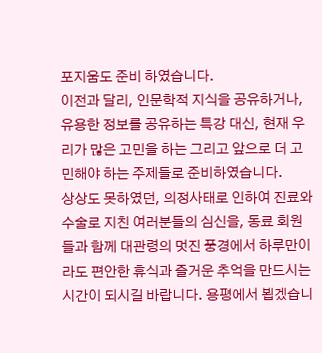포지움도 준비 하였습니다.
이전과 달리, 인문학적 지식을 공유하거나, 유용한 정보를 공유하는 특강 대신, 현재 우리가 많은 고민을 하는 그리고 앞으로 더 고민해야 하는 주제들로 준비하였습니다.
상상도 못하였던, 의정사태로 인하여 진료와 수술로 지친 여러분들의 심신을, 동료 회원들과 함께 대관령의 멋진 풍경에서 하루만이라도 편안한 휴식과 즐거운 추억을 만드시는 시간이 되시길 바랍니다. 용평에서 뵙겠습니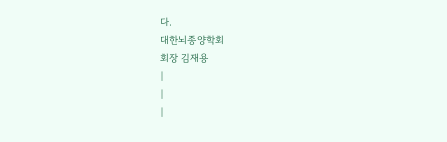다.
대한뇌종양학회
회장 김재용
|
|
|